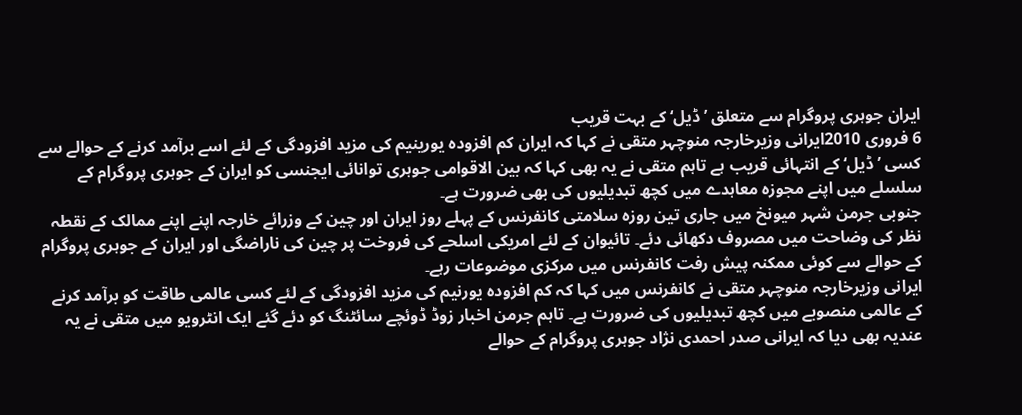ایران جوہری پروگرام سے متعلق ’ڈیل‘ کے بہت قریب
6 فروری 2010ایرانی وزیرخارجہ منوچہر متقی نے کہا کہ ایران کم افزودہ یورینیم کی مزید افزودگی کے لئے اسے برآمد کرنے کے حوالے سے کسی ’ڈیل‘ کے انتہائی قریب ہے تاہم متقی نے یہ بھی کہا کہ بین الاقوامی جوہری توانائی ایجنسی کو ایران کے جوہری پروگرام کے سلسلے میں اپنے مجوزہ معاہدے میں کچھ تبدیلیوں کی بھی ضرورت ہے۔
جنوبی جرمن شہر میونخ میں جاری تین روزہ سلامتی کانفرنس کے پہلے روز ایران اور چین کے وزرائے خارجہ اپنے اپنے ممالک کے نقطہ نظر کی وضاحت میں مصروف دکھائی دئے۔ تائیوان کے لئے امریکی اسلحے کی فروخت پر چین کی ناراضگی اور ایران کے جوہری پروگرام کے حوالے سے کوئی ممکنہ پیش رفت کانفرنس میں مرکزی موضوعات رہے۔
ایرانی وزیرخارجہ منوچہر متقی نے کانفرنس میں کہا کہ کم افزودہ یورنیم کی مزید افزودگی کے لئے کسی عالمی طاقت کو برآمد کرنے کے عالمی منصوبے میں کچھ تبدیلیوں کی ضرورت ہے۔ تاہم جرمن اخبار زوڈ ڈوئچے سائٹنگ کو دئے گئے ایک انٹرویو میں متقی نے یہ عندیہ بھی دیا کہ ایرانی صدر احمدی نژاد جوہری پروگرام کے حوالے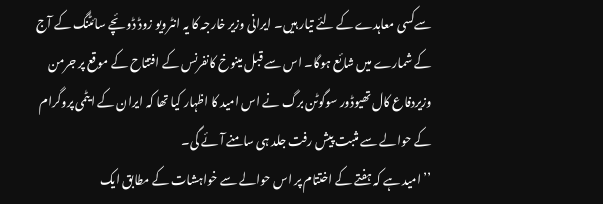سےکسی معاہدے کے لئے تیار ہیں۔ ایرانی وزیر خارجہ کا یہ انٹرویو زوڈ ڈوئچے سائٹنگ کے آج کے شمارے میں شائع ہوگا۔ اس سے قبل مینوخ کانفرنس کے افتتاح کے موقع پر جرمن وزیردفاع کال تھیوڈور سوگوٹن برگ نے اس امید کا اظہار کیا تھا کہ ایران کے ایٹمی پروگرام کے حوالے سے مثبت پیش رفت جلد ہی سامنے آئے گی۔
’’امید ہے کہ ہفتے کے اختتام پر اس حوالے سے خواہشات کے مطابق ایک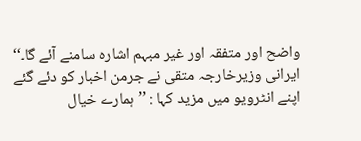واضح اور متفقہ اور غیر مبہم اشارہ سامنے آئے گا۔‘‘
ایرانی وزیرخارجہ متقی نے جرمن اخبار کو دئے گئے اپنے انٹرویو میں مزید کہا : ’’ہمارے خیال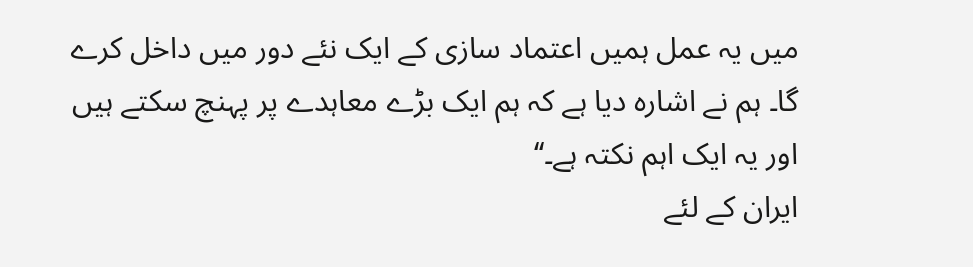میں یہ عمل ہمیں اعتماد سازی کے ایک نئے دور میں داخل کرے گا۔ ہم نے اشارہ دیا ہے کہ ہم ایک بڑے معاہدے پر پہنچ سکتے ہیں اور یہ ایک اہم نکتہ ہے۔‘‘
ایران کے لئے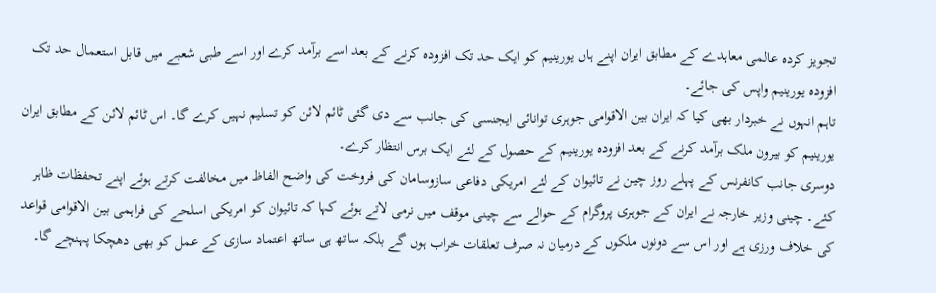تجویز کردہ عالمی معاہدے کے مطابق ایران اپنے ہاں یورینیم کو ایک حد تک افزودہ کرنے کے بعد اسے برآمد کرے اور اسے طبی شعبے میں قابل استعمال حد تک افزودہ یورینیم واپس کی جائے۔
تاہم انہوں نے خبردار بھی کیا کہ ایران بین الاقوامی جوہری توانائی ایجنسی کی جانب سے دی گئی ٹائم لائن کو تسلیم نہیں کرے گا۔ اس ٹائم لائن کے مطابق ایران یورینیم کو بیرون ملک برآمد کرنے کے بعد افزودہ یورینیم کے حصول کے لئے ایک برس انتظار کرے۔
دوسری جانب کانفرنس کے پہلے روز چین نے تائیوان کے لئے امریکی دفاعی سازوسامان کی فروخت کی واضح الفاظ میں مخالفت کرتے ہوئے اپنے تحفظات ظاہر کئے۔ چینی وزیر خارجہ نے ایران کے جوہری پروگرام کے حوالے سے چینی موقف میں نرمی لاتے ہوئے کہا کہ تائیوان کو امریکی اسلحے کی فراہمی بین الاقوامی قواعد کی خلاف ورزی ہے اور اس سے دونوں ملکوں کے درمیان نہ صرف تعلقات خراب ہوں گے بلکہ ساتھ ہی ساتھ اعتماد سازی کے عمل کو بھی دھچکا پہنچے گا۔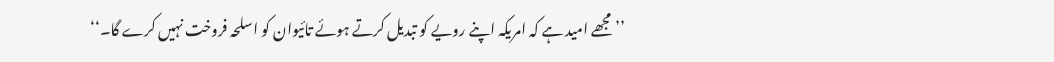’’مجھے امید ہے کہ امریکہ اپنے رویے کو تبدیل کرتے ہوئے تائیوان کو اسلحہ فروخت نہیں کرے گا۔‘‘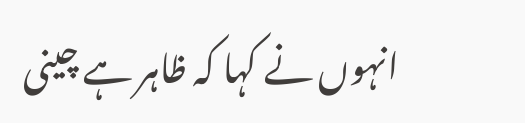انہوں نے کہا کہ ظاہر ہے چینی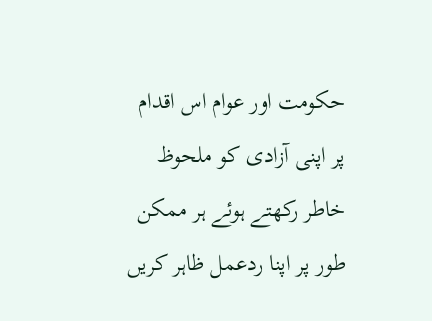حکومت اور عوام اس اقدام پر اپنی آزادی کو ملحوظ خاطر رکھتے ہوئے ہر ممکن طور پر اپنا ردعمل ظاہر کریں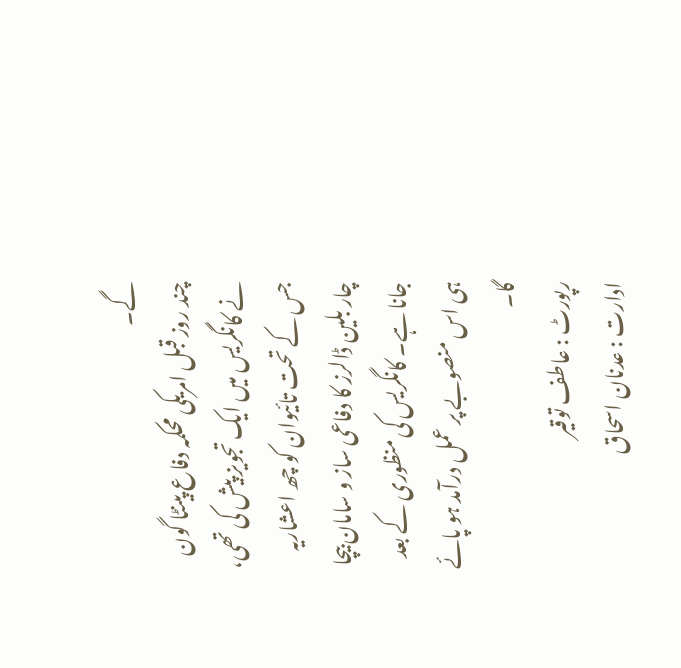گے۔
چند روز قبل امریکی محکمہ دفاع پینٹا گون نے کانگریس میں ایک تجویز پیش کی تھی، جس کے تحت تائیوان کو چھ اعشاریہ چار بلین ڈالرز کا دفاعی ساز و سامان بیچا جانا ہے۔ کانگریس کی منظوری کے بعد ہی اس منصوبے پر عمل درآمد ہو پائے گا۔
رپورٹ : عاطف توقیر
ادارت : عدنان اسحاق